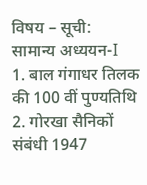विषय – सूची:
सामान्य अध्ययन-I
1. बाल गंगाधर तिलक की 100 वीं पुण्यतिथि
2. गोरखा सैनिकों संबंधी 1947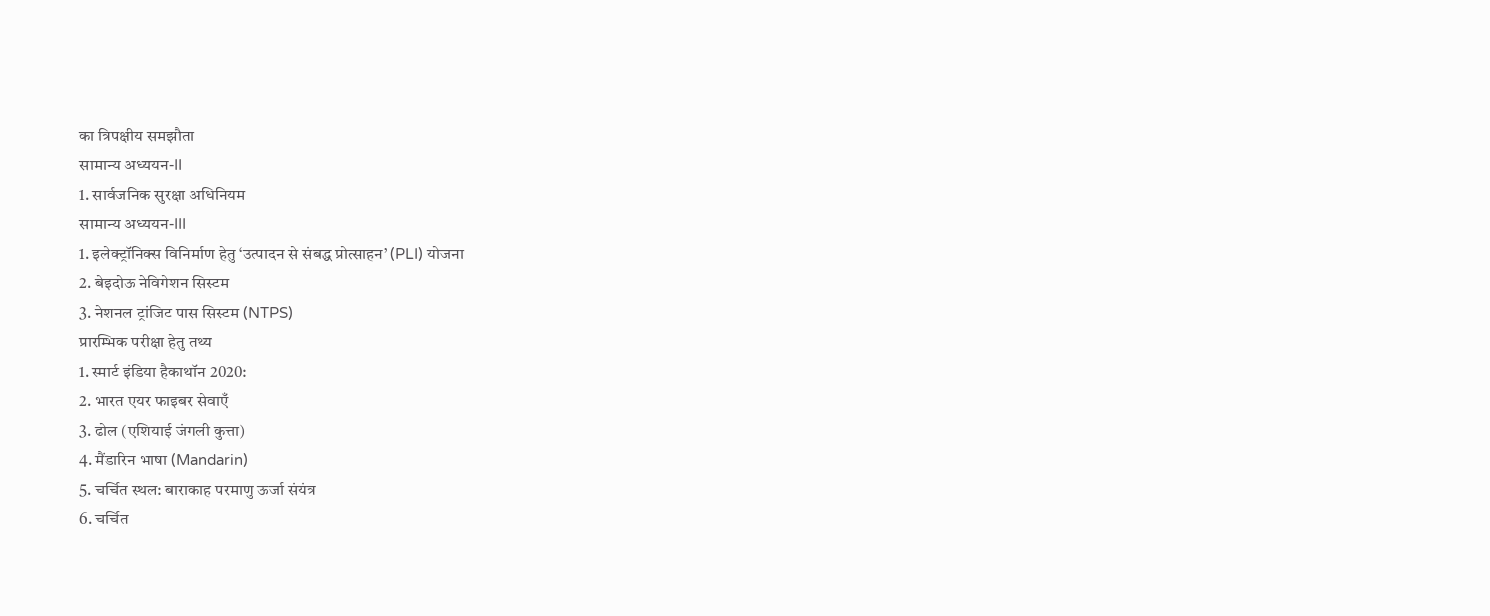का त्रिपक्षीय समझौता
सामान्य अध्ययन-II
1. सार्वजनिक सुरक्षा अधिनियम
सामान्य अध्ययन-III
1. इलेक्ट्रॉनिक्स विनिर्माण हेतु ‘उत्पादन से संबद्ध प्रोत्साहन’ (PLI) योजना
2. बेइदोऊ नेविगेशन सिस्टम
3. नेशनल ट्रांजिट पास सिस्टम (NTPS)
प्रारम्भिक परीक्षा हेतु तथ्य
1. स्मार्ट इंडिया हैकाथॉन 2020:
2. भारत एयर फाइबर सेवाएँ
3. ढोल (एशियाई जंगली कुत्ता)
4. मैंडारिन भाषा (Mandarin)
5. चर्चित स्थल: बाराकाह परमाणु ऊर्जा संयंत्र
6. चर्चित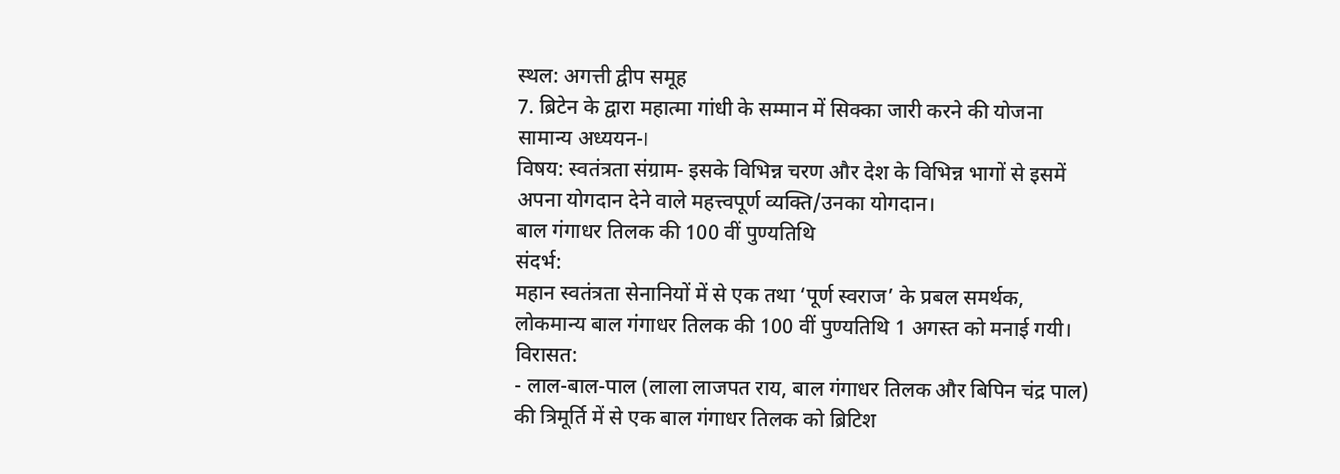स्थल: अगत्ती द्वीप समूह
7. ब्रिटेन के द्वारा महात्मा गांधी के सम्मान में सिक्का जारी करने की योजना
सामान्य अध्ययन-I
विषय: स्वतंत्रता संग्राम- इसके विभिन्न चरण और देश के विभिन्न भागों से इसमें अपना योगदान देने वाले महत्त्वपूर्ण व्यक्ति/उनका योगदान।
बाल गंगाधर तिलक की 100 वीं पुण्यतिथि
संदर्भ:
महान स्वतंत्रता सेनानियों में से एक तथा ‘पूर्ण स्वराज’ के प्रबल समर्थक, लोकमान्य बाल गंगाधर तिलक की 100 वीं पुण्यतिथि 1 अगस्त को मनाई गयी।
विरासत:
- लाल-बाल-पाल (लाला लाजपत राय, बाल गंगाधर तिलक और बिपिन चंद्र पाल) की त्रिमूर्ति में से एक बाल गंगाधर तिलक को ब्रिटिश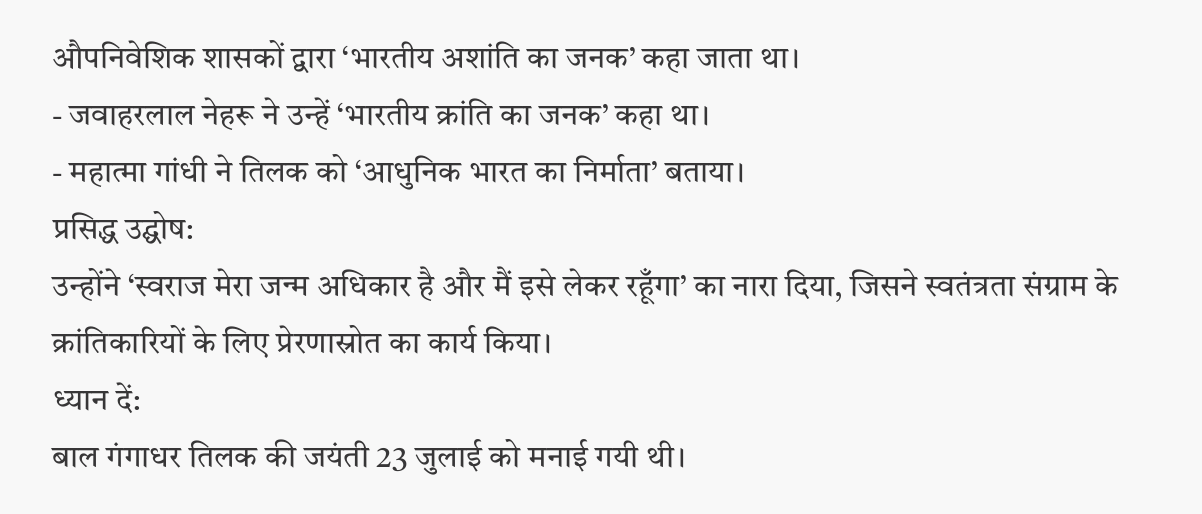औपनिवेशिक शासकों द्वारा ‘भारतीय अशांति का जनक’ कहा जाता था।
- जवाहरलाल नेहरू ने उन्हें ‘भारतीय क्रांति का जनक’ कहा था।
- महात्मा गांधी ने तिलक को ‘आधुनिक भारत का निर्माता’ बताया।
प्रसिद्ध उद्घोष:
उन्होंने ‘स्वराज मेरा जन्म अधिकार है और मैं इसे लेकर रहूँगा’ का नारा दिया, जिसने स्वतंत्रता संग्राम के क्रांतिकारियों के लिए प्रेरणास्रोत का कार्य किया।
ध्यान दें:
बाल गंगाधर तिलक की जयंती 23 जुलाई को मनाई गयी थी।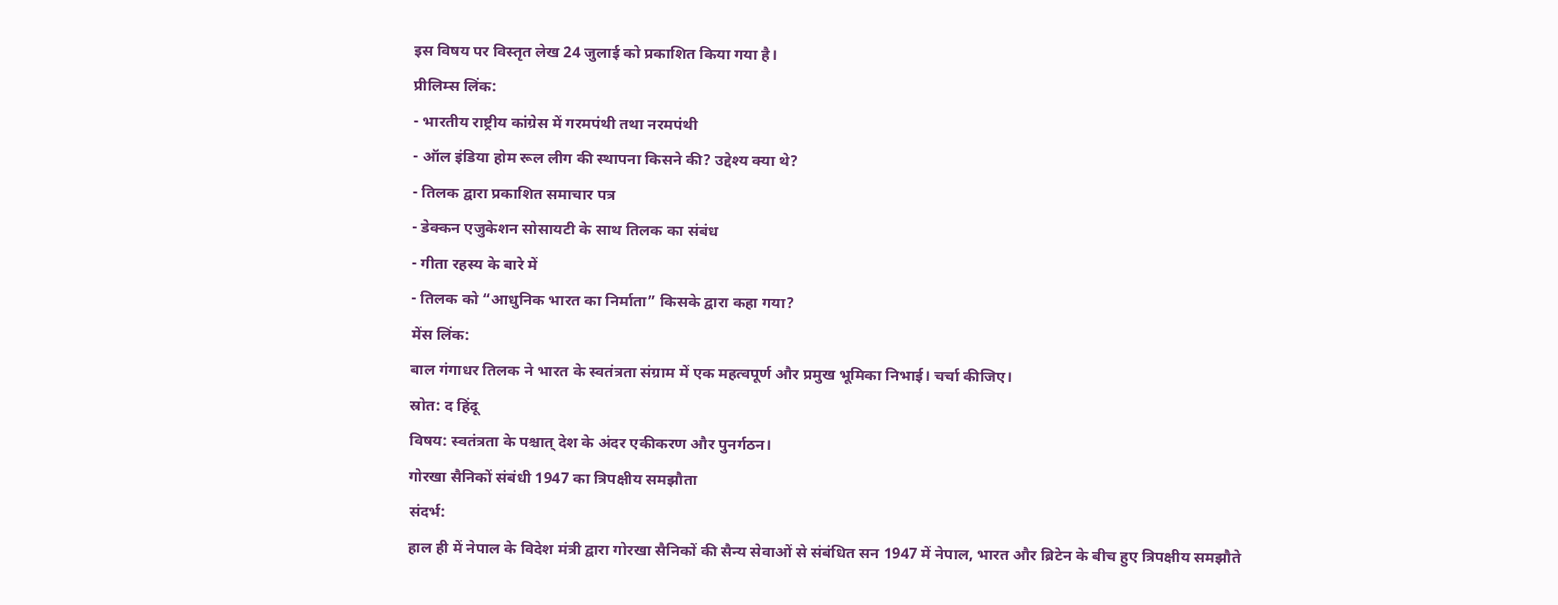इस विषय पर विस्तृत लेख 24 जुलाई को प्रकाशित किया गया है।
प्रीलिम्स लिंक:
- भारतीय राष्ट्रीय कांग्रेस में गरमपंथी तथा नरमपंथी
- ऑल इंडिया होम रूल लीग की स्थापना किसने की? उद्देश्य क्या थे?
- तिलक द्वारा प्रकाशित समाचार पत्र
- डेक्कन एजुकेशन सोसायटी के साथ तिलक का संबंध
- गीता रहस्य के बारे में
- तिलक को “आधुनिक भारत का निर्माता” किसके द्वारा कहा गया?
मेंस लिंक:
बाल गंगाधर तिलक ने भारत के स्वतंत्रता संग्राम में एक महत्वपूर्ण और प्रमुख भूमिका निभाई। चर्चा कीजिए।
स्रोत: द हिंदू
विषय: स्वतंत्रता के पश्चात् देश के अंदर एकीकरण और पुनर्गठन।
गोरखा सैनिकों संबंधी 1947 का त्रिपक्षीय समझौता
संदर्भ:
हाल ही में नेपाल के विदेश मंत्री द्वारा गोरखा सैनिकों की सैन्य सेवाओं से संबंधित सन 1947 में नेपाल, भारत और ब्रिटेन के बीच हुए त्रिपक्षीय समझौते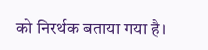को निरर्थक बताया गया है।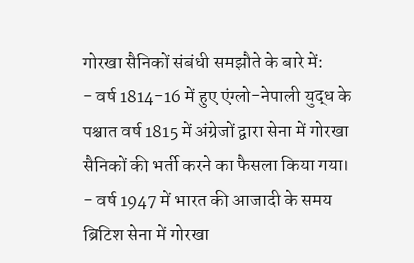गोरखा सैनिकों संबंधी समझौते के बारे में:
- वर्ष 1814-16 में हुए एंग्लो-नेपाली युद्ध के पश्चात वर्ष 1815 में अंग्रेजों द्वारा सेना में गोरखा सैनिकों की भर्ती करने का फैसला किया गया।
- वर्ष 1947 में भारत की आजादी के समय ब्रिटिश सेना में गोरखा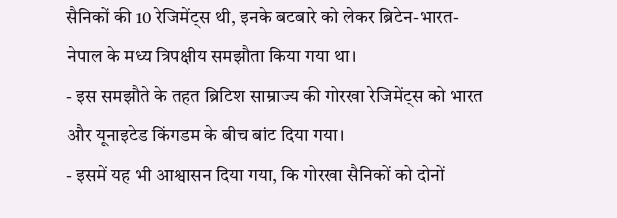सैनिकों की 10 रेजिमेंट्स थी, इनके बटबारे को लेकर ब्रिटेन-भारत-नेपाल के मध्य त्रिपक्षीय समझौता किया गया था।
- इस समझौते के तहत ब्रिटिश साम्राज्य की गोरखा रेजिमेंट्स को भारत और यूनाइटेड किंगडम के बीच बांट दिया गया।
- इसमें यह भी आश्वासन दिया गया, कि गोरखा सैनिकों को दोनों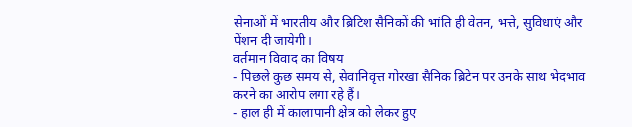सेनाओं में भारतीय और ब्रिटिश सैनिकों की भांति ही वेतन, भत्ते, सुविधाएं और पेंशन दी जायेगी।
वर्तमान विवाद का विषय
- पिछले कुछ समय से, सेवानिवृत्त गोरखा सैनिक ब्रिटेन पर उनके साथ भेदभाव करने का आरोप लगा रहे हैं।
- हाल ही में कालापानी क्षेत्र को लेकर हुए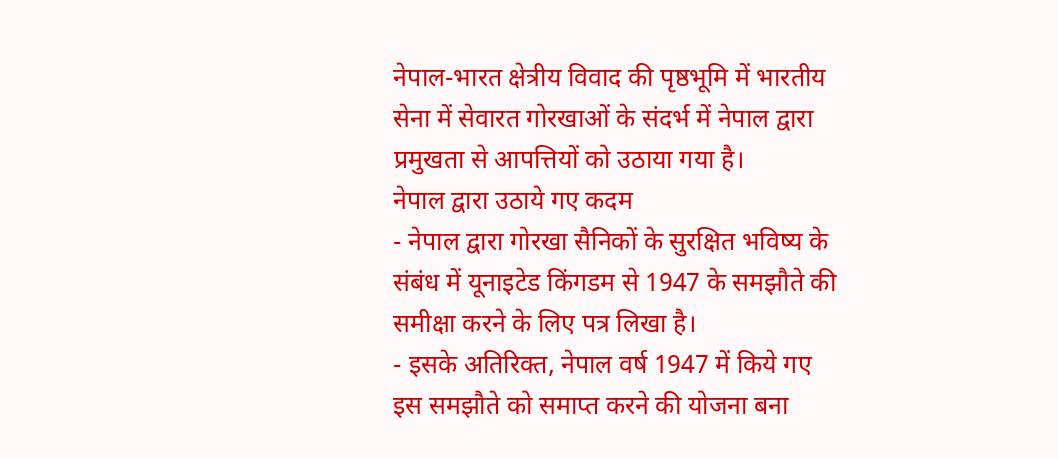नेपाल-भारत क्षेत्रीय विवाद की पृष्ठभूमि में भारतीय सेना में सेवारत गोरखाओं के संदर्भ में नेपाल द्वारा प्रमुखता से आपत्तियों को उठाया गया है।
नेपाल द्वारा उठाये गए कदम
- नेपाल द्वारा गोरखा सैनिकों के सुरक्षित भविष्य के संबंध में यूनाइटेड किंगडम से 1947 के समझौते की समीक्षा करने के लिए पत्र लिखा है।
- इसके अतिरिक्त, नेपाल वर्ष 1947 में किये गए इस समझौते को समाप्त करने की योजना बना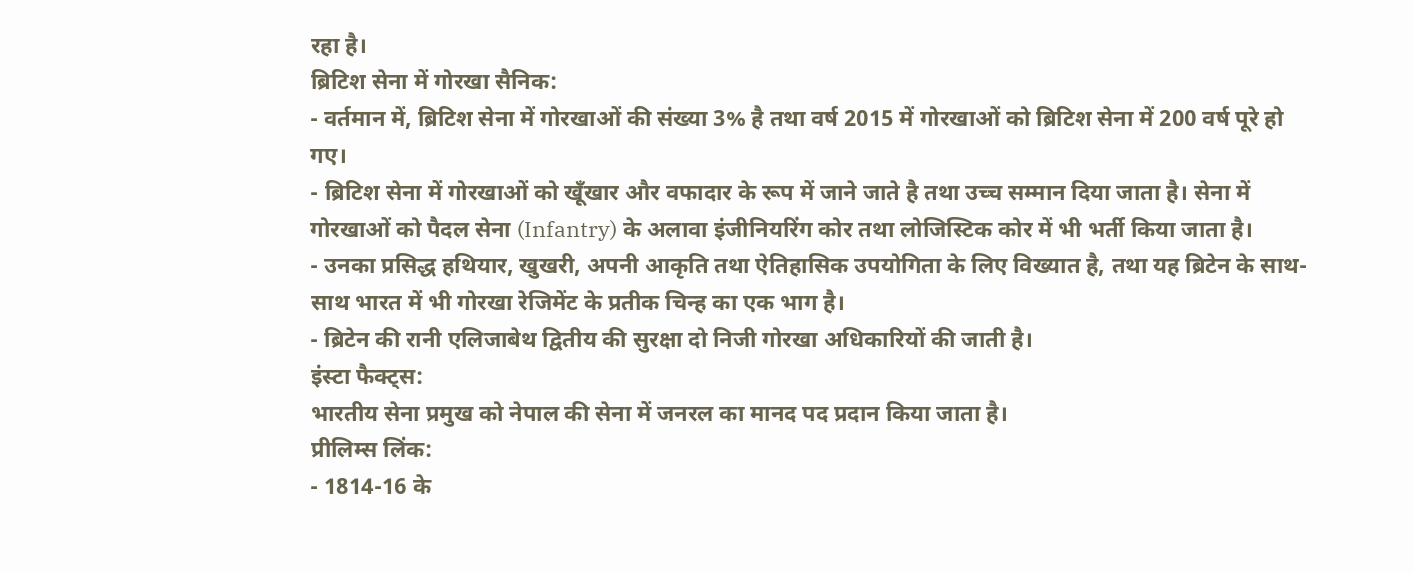रहा है।
ब्रिटिश सेना में गोरखा सैनिक:
- वर्तमान में, ब्रिटिश सेना में गोरखाओं की संख्या 3% है तथा वर्ष 2015 में गोरखाओं को ब्रिटिश सेना में 200 वर्ष पूरे हो गए।
- ब्रिटिश सेना में गोरखाओं को खूँखार और वफादार के रूप में जाने जाते है तथा उच्च सम्मान दिया जाता है। सेना में गोरखाओं को पैदल सेना (Infantry) के अलावा इंजीनियरिंग कोर तथा लोजिस्टिक कोर में भी भर्ती किया जाता है।
- उनका प्रसिद्ध हथियार, खुखरी, अपनी आकृति तथा ऐतिहासिक उपयोगिता के लिए विख्यात है, तथा यह ब्रिटेन के साथ-साथ भारत में भी गोरखा रेजिमेंट के प्रतीक चिन्ह का एक भाग है।
- ब्रिटेन की रानी एलिजाबेथ द्वितीय की सुरक्षा दो निजी गोरखा अधिकारियों की जाती है।
इंस्टा फैक्ट्स:
भारतीय सेना प्रमुख को नेपाल की सेना में जनरल का मानद पद प्रदान किया जाता है।
प्रीलिम्स लिंक:
- 1814-16 के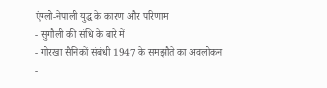एंग्लो-नेपाली युद्ध के कारण और परिणाम
- सुगौली की संधि के बारे में
- गोरखा सैनिकों संबंधी 1947 के समझौते का अवलोकन
-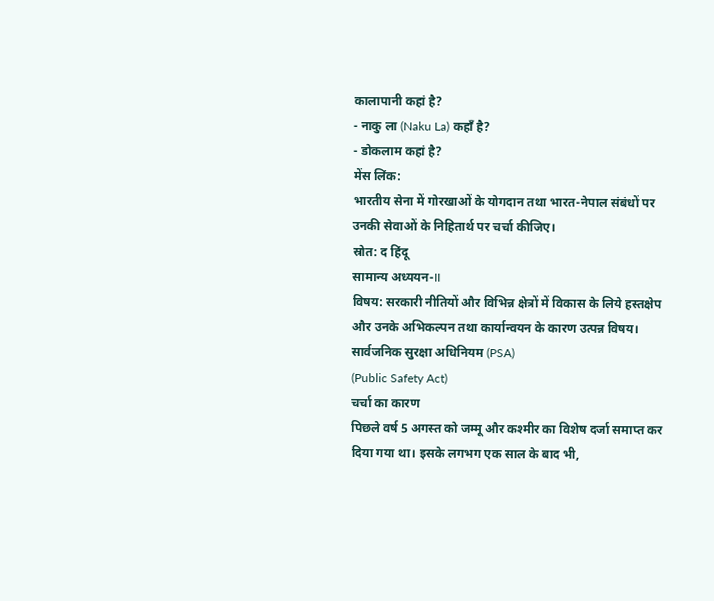कालापानी कहां है?
- नाकु ला (Naku La) कहाँ है?
- डोकलाम कहां है?
मेंस लिंक:
भारतीय सेना में गोरखाओं के योगदान तथा भारत-नेपाल संबंधों पर उनकी सेवाओं के निहितार्थ पर चर्चा कीजिए।
स्रोत: द हिंदू
सामान्य अध्ययन-II
विषय: सरकारी नीतियों और विभिन्न क्षेत्रों में विकास के लिये हस्तक्षेप और उनके अभिकल्पन तथा कार्यान्वयन के कारण उत्पन्न विषय।
सार्वजनिक सुरक्षा अधिनियम (PSA)
(Public Safety Act)
चर्चा का कारण
पिछले वर्ष 5 अगस्त को जम्मू और कश्मीर का विशेष दर्जा समाप्त कर दिया गया था। इसके लगभग एक साल के बाद भी,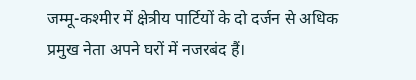जम्मू-कश्मीर में क्षेत्रीय पार्टियों के दो दर्जन से अधिक प्रमुख नेता अपने घरों में नजरबंद हैं।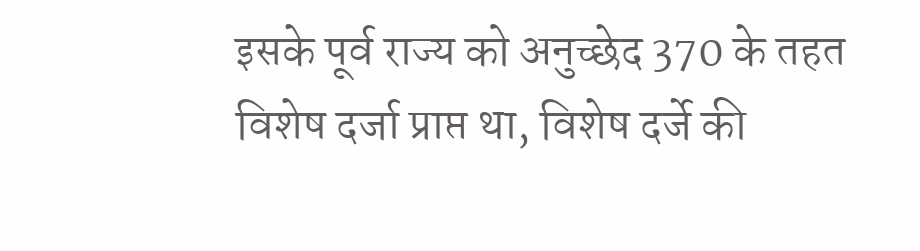इसके पूर्व राज्य को अनुच्छेद 370 के तहत विशेष दर्जा प्राप्त था, विशेष दर्जे की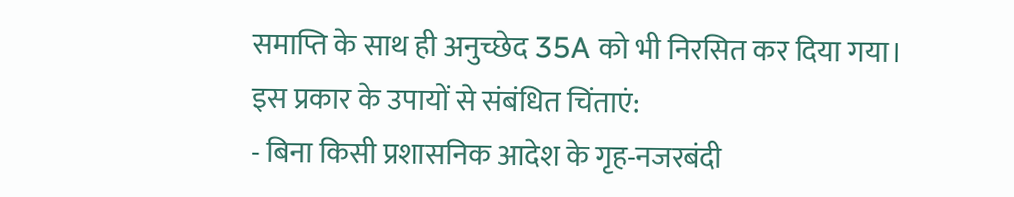समाप्ति के साथ ही अनुच्छेद 35A को भी निरसित कर दिया गया।
इस प्रकार के उपायों से संबंधित चिंताएं:
- बिना किसी प्रशासनिक आदेश के गृह-नजरबंदी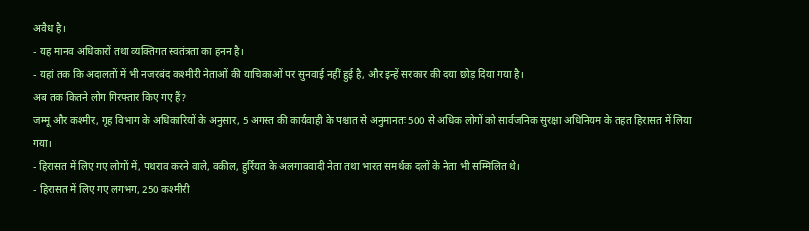अवैध है।
- यह मानव अधिकारों तथा व्यक्तिगत स्वतंत्रता का हनन है।
- यहां तक कि अदालतों में भी नजरबंद कश्मीरी नेताओं की याचिकाओं पर सुनवाई नहीं हुई है, और इन्हें सरकार की दया छोड़ दिया गया है।
अब तक कितने लोग गिरफ्तार किए गए हैं?
जम्मू और कश्मीर, गृह विभाग के अधिकारियों के अनुसार, 5 अगस्त की कार्यवाही के पश्चात से अनुमानतः 500 से अधिक लोगों को सार्वजनिक सुरक्षा अधिनियम के तहत हिरासत में लिया गया।
- हिरासत में लिए गए लोगों में, पथराव करने वाले, वकील, हुर्रियत के अलगाववादी नेता तथा भारत समर्थक दलों के नेता भी सम्मिलित थे।
- हिरासत में लिए गए लगभग, 250 कश्मीरी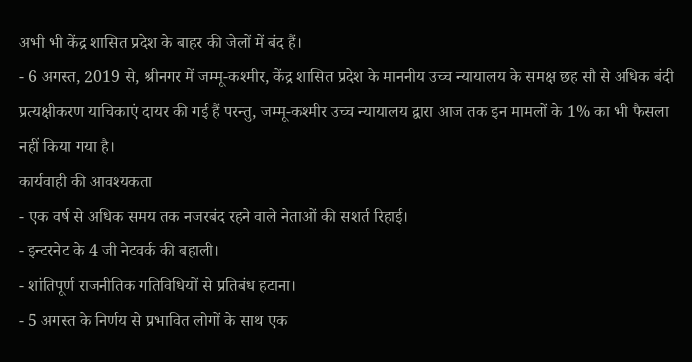अभी भी केंद्र शासित प्रदेश के बाहर की जेलों में बंद हैं।
- 6 अगस्त, 2019 से, श्रीनगर में जम्मू-कश्मीर, केंद्र शासित प्रदेश के माननीय उच्च न्यायालय के समक्ष छह सौ से अधिक बंदी प्रत्यक्षीकरण याचिकाएं दायर की गई हैं परन्तु, जम्मू-कश्मीर उच्च न्यायालय द्वारा आज तक इन मामलों के 1% का भी फैसला नहीं किया गया है।
कार्यवाही की आवश्यकता
- एक वर्ष से अधिक समय तक नजरबंद रहने वाले नेताओं की सशर्त रिहाई।
- इन्टरनेट के 4 जी नेटवर्क की बहाली।
- शांतिपूर्ण राजनीतिक गतिविधियों से प्रतिबंध हटाना।
- 5 अगस्त के निर्णय से प्रभावित लोगों के साथ एक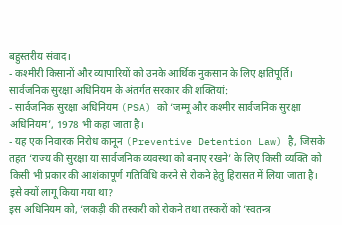बहुस्तरीय संवाद।
- कश्मीरी किसानों और व्यापारियों को उनके आर्थिक नुकसान के लिए क्षतिपूर्ति।
सार्वजनिक सुरक्षा अधिनियम के अंतर्गत सरकार की शक्तियां:
- सार्वजनिक सुरक्षा अधिनियम (PSA) को ‘जम्मू और कश्मीर सार्वजनिक सुरक्षा अधिनियम’, 1978 भी कहा जाता है।
- यह एक निवारक निरोध कानून (Preventive Detention Law) है, जिसके तहत ‘राज्य की सुरक्षा या सार्वजनिक व्यवस्था को बनाए रखने’ के लिए किसी व्यक्ति को किसी भी प्रकार की आशंकापूर्ण गतिविधि करने से रोकने हेतु हिरासत में लिया जाता है।
इसे क्यों लागू किया गया था?
इस अधिनियम को, ‘लकड़ी की तस्करी को रोकने तथा तस्करों को ‘स्वतन्त्र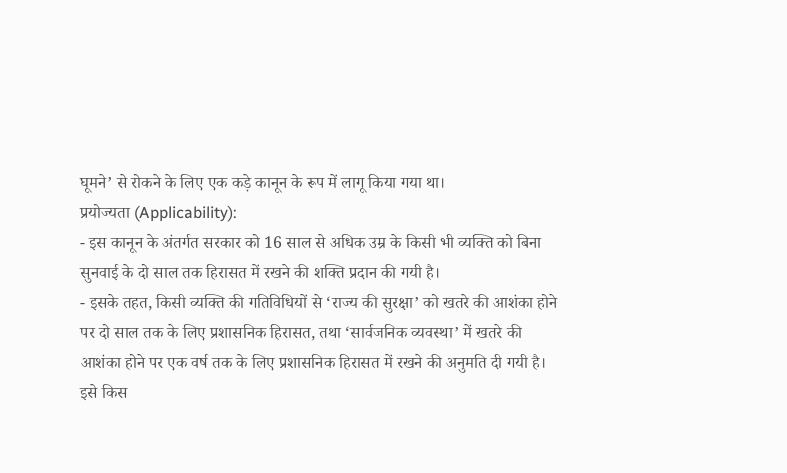घूमने’ से रोकने के लिए एक कड़े कानून के रूप में लागू किया गया था।
प्रयोज्यता (Applicability):
- इस कानून के अंतर्गत सरकार को 16 साल से अधिक उम्र के किसी भी व्यक्ति को बिना सुनवाई के दो साल तक हिरासत में रखने की शक्ति प्रदान की गयी है।
- इसके तहत, किसी व्यक्ति की गतिविधियों से ‘राज्य की सुरक्षा’ को खतरे की आशंका होने पर दो साल तक के लिए प्रशासनिक हिरासत, तथा ‘सार्वजनिक व्यवस्था’ में खतरे की आशंका होने पर एक वर्ष तक के लिए प्रशासनिक हिरासत में रखने की अनुमति दी गयी है।
इसे किस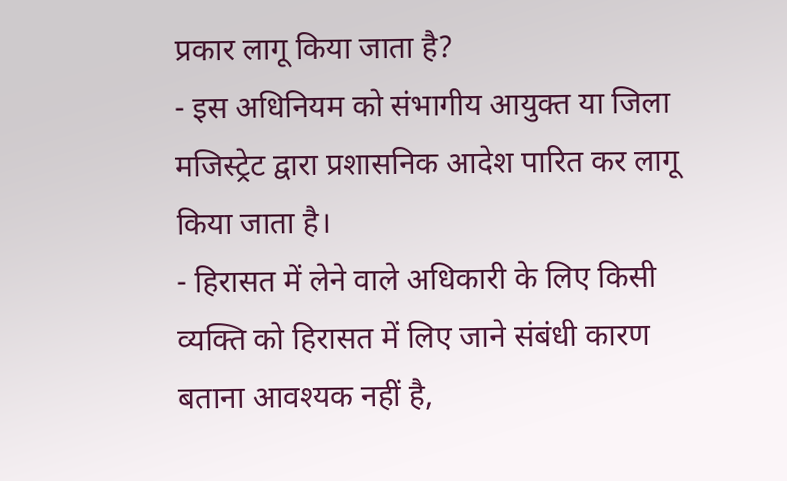प्रकार लागू किया जाता है?
- इस अधिनियम को संभागीय आयुक्त या जिला मजिस्ट्रेट द्वारा प्रशासनिक आदेश पारित कर लागू किया जाता है।
- हिरासत में लेने वाले अधिकारी के लिए किसी व्यक्ति को हिरासत में लिए जाने संबंधी कारण बताना आवश्यक नहीं है,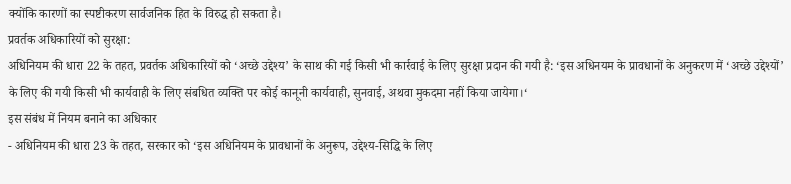क्योंकि कारणों का स्पष्टीकरण सार्वजनिक हित के विरुद्ध हो सकता है।
प्रवर्तक अधिकारियों को सुरक्षा:
अधिनियम की धारा 22 के तहत, प्रवर्तक अधिकारियों को ‘अच्छे उद्देश्य’ के साथ की गई किसी भी कार्रवाई के लिए सुरक्षा प्रदान की गयी है: ‘इस अधिनयम के प्रावधानों के अनुकरण में ‘अच्छे उद्देश्यों’ के लिए की गयी किसी भी कार्यवाही के लिए संबधित व्यक्ति पर कोई कानूनी कार्यवाही, सुनवाई, अथवा मुकदमा नहीं किया जायेगा।‘
इस संबंध में नियम बनाने का अधिकार
- अधिनियम की धारा 23 के तहत, सरकार को ‘इस अधिनियम के प्रावधानों के अनुरूप, उद्देश्य-सिद्धि के लिए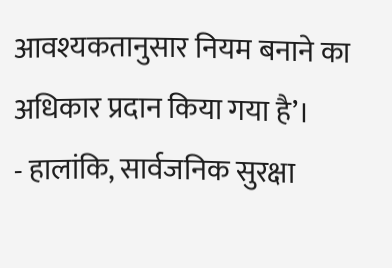आवश्यकतानुसार नियम बनाने का अधिकार प्रदान किया गया है’।
- हालांकि, सार्वजनिक सुरक्षा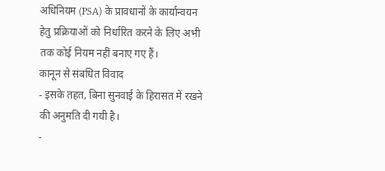अधिनियम (PSA) के प्रावधानों के कार्यान्वयन हेतु प्रक्रियाओं को निर्धारित करने के लिए अभी तक कोई नियम नहीं बनाए गए हैं।
कानून से संबधित विवाद
- इसके तहत, बिना सुनवाई के हिरासत में रखने की अनुमति दी गयी है।
-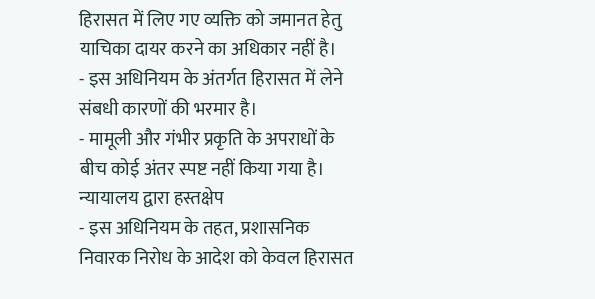हिरासत में लिए गए व्यक्ति को जमानत हेतु याचिका दायर करने का अधिकार नहीं है।
- इस अधिनियम के अंतर्गत हिरासत में लेने संबधी कारणों की भरमार है।
- मामूली और गंभीर प्रकृति के अपराधों के बीच कोई अंतर स्पष्ट नहीं किया गया है।
न्यायालय द्वारा हस्तक्षेप
- इस अधिनियम के तहत, प्रशासनिक निवारक निरोध के आदेश को केवल हिरासत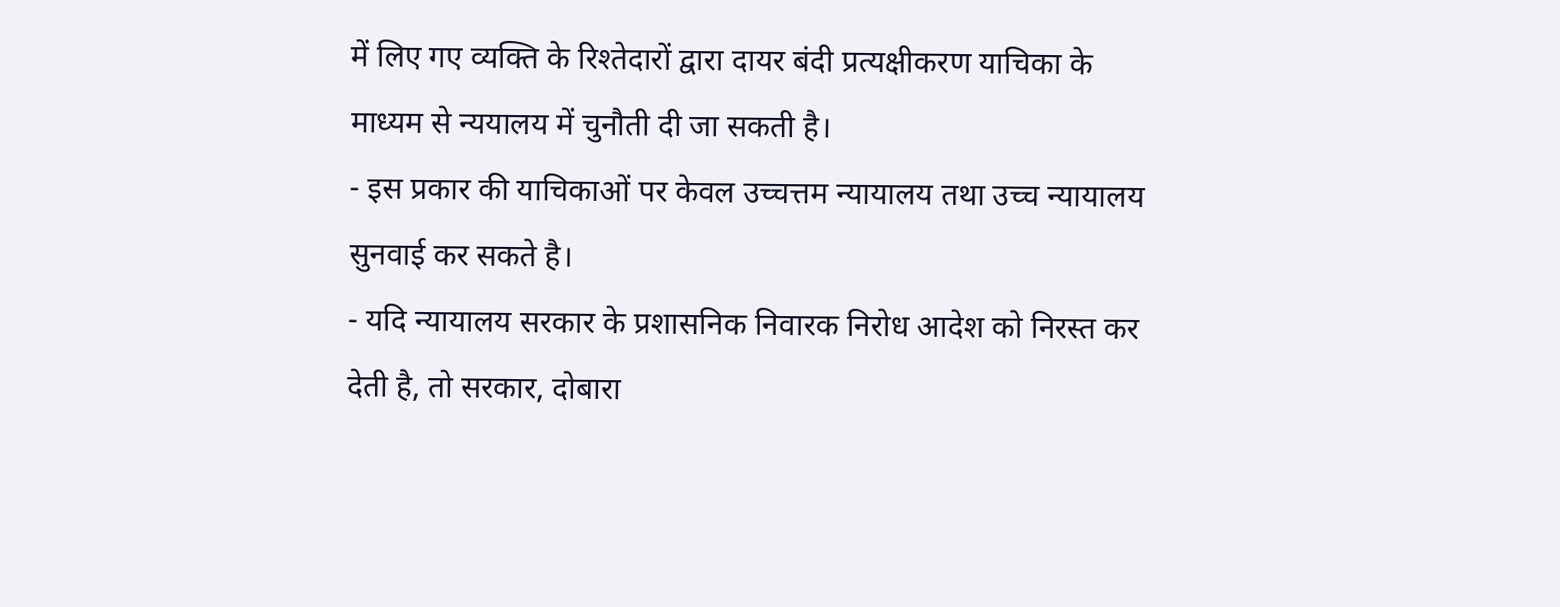में लिए गए व्यक्ति के रिश्तेदारों द्वारा दायर बंदी प्रत्यक्षीकरण याचिका के माध्यम से न्ययालय में चुनौती दी जा सकती है।
- इस प्रकार की याचिकाओं पर केवल उच्चत्तम न्यायालय तथा उच्च न्यायालय सुनवाई कर सकते है।
- यदि न्यायालय सरकार के प्रशासनिक निवारक निरोध आदेश को निरस्त कर देती है, तो सरकार, दोबारा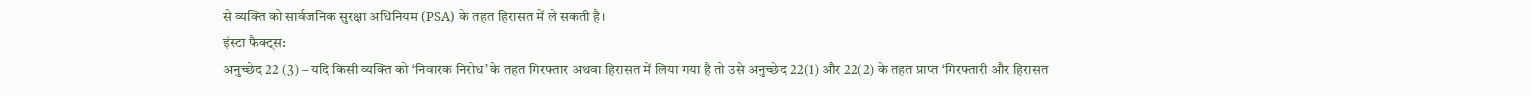से व्यक्ति को सार्वजनिक सुरक्षा अधिनियम (PSA) के तहत हिरासत में ले सकती है।
इंस्टा फैक्ट्स:
अनुच्छेद 22 (3) – यदि किसी व्यक्ति को ‘निवारक निरोध’ के तहत गिरफ्तार अथवा हिरासत में लिया गया है तो उसे अनुच्छेद 22(1) और 22(2) के तहत प्राप्त ‘गिरफ्तारी और हिरासत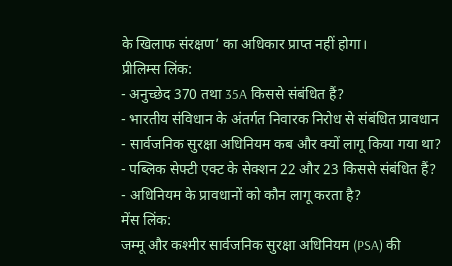के खिलाफ संरक्षण’ का अधिकार प्राप्त नहीं होगा।
प्रीलिम्स लिंक:
- अनुच्छेद 370 तथा 35A किससे संबंधित हैं?
- भारतीय संविधान के अंतर्गत निवारक निरोध से संबंधित प्रावधान
- सार्वजनिक सुरक्षा अधिनियम कब और क्यों लागू किया गया था?
- पब्लिक सेफ्टी एक्ट के सेक्शन 22 और 23 किससे संबंधित हैं?
- अधिनियम के प्रावधानों को कौन लागू करता है?
मेंस लिंक:
जम्मू और कश्मीर सार्वजनिक सुरक्षा अधिनियम (PSA) की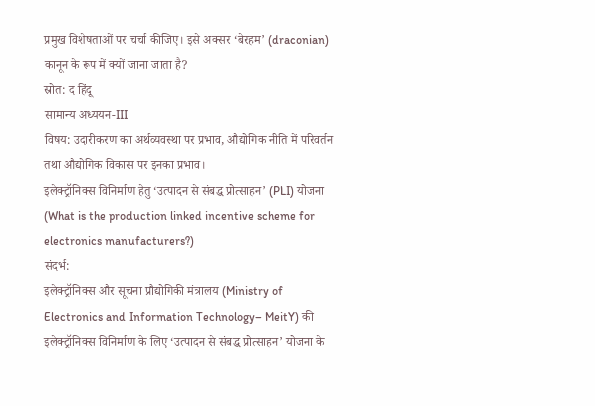प्रमुख विशेषताओं पर चर्चा कीजिए। इसे अक्सर ‘बेरहम’ (draconian) कानून के रूप में क्यों जाना जाता है?
स्रोत: द हिंदू
सामान्य अध्ययन-III
विषय: उदारीकरण का अर्थव्यवस्था पर प्रभाव, औद्योगिक नीति में परिवर्तन तथा औद्योगिक विकास पर इनका प्रभाव।
इलेक्ट्रॉनिक्स विनिर्माण हेतु ‘उत्पादन से संबद्ध प्रोत्साहन’ (PLI) योजना
(What is the production linked incentive scheme for electronics manufacturers?)
संदर्भ:
इलेक्ट्रॉनिक्स और सूचना प्रौद्योगिकी मंत्रालय (Ministry of Electronics and Information Technology– MeitY) की इलेक्ट्रॉनिक्स विनिर्माण के लिए ‘उत्पादन से संबद्ध प्रोत्साहन’ योजना के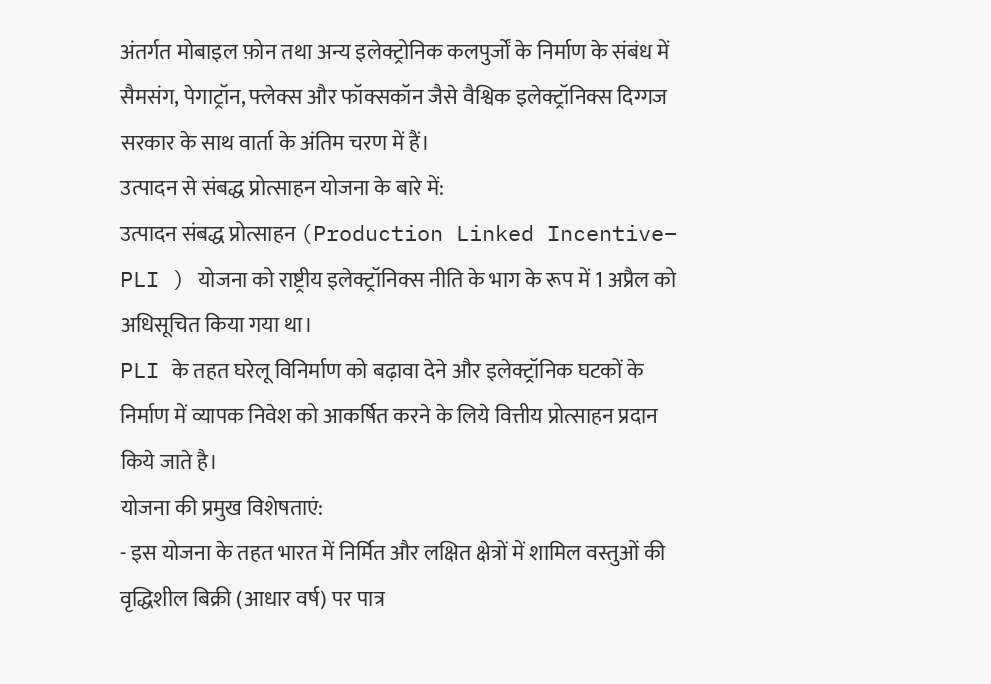अंतर्गत मोबाइल फ़ोन तथा अन्य इलेक्ट्रोनिक कलपुर्जों के निर्माण के संबंध में सैमसंग, पेगाट्रॉन, फ्लेक्स और फॉक्सकॉन जैसे वैश्विक इलेक्ट्रॉनिक्स दिग्गज सरकार के साथ वार्ता के अंतिम चरण में हैं।
उत्पादन से संबद्ध प्रोत्साहन योजना के बारे में:
उत्पादन संबद्ध प्रोत्साहन (Production Linked Incentive– PLI ) योजना को राष्ट्रीय इलेक्ट्रॉनिक्स नीति के भाग के रूप में 1 अप्रैल को अधिसूचित किया गया था।
PLI के तहत घरेलू विनिर्माण को बढ़ावा देने और इलेक्ट्रॉनिक घटकों के निर्माण में व्यापक निवेश को आकर्षित करने के लिये वित्तीय प्रोत्साहन प्रदान किये जाते है।
योजना की प्रमुख विशेषताएं:
- इस योजना के तहत भारत में निर्मित और लक्षित क्षेत्रों में शामिल वस्तुओं की वृद्धिशील बिक्री (आधार वर्ष) पर पात्र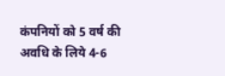कंपनियों को 5 वर्ष की अवधि के लिये 4-6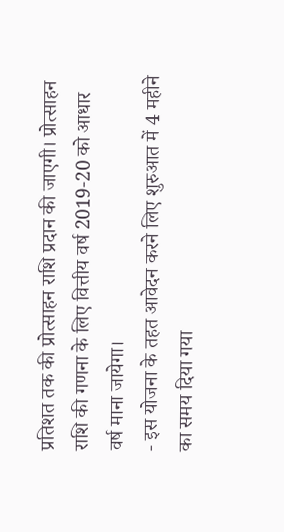प्रतिशत तक की प्रोत्साहन राशि प्रदान की जाएगी। प्रोत्साहन राशि की गणना के लिए वित्तीय वर्ष 2019-20 को आधार वर्ष माना जायेगा।
- इस योजना के तहत आवेदन करने लिए शुरुआत में 4 महीने का समय दिया गया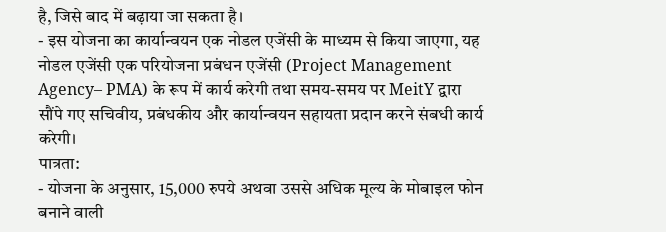है, जिसे बाद में बढ़ाया जा सकता है।
- इस योजना का कार्यान्वयन एक नोडल एजेंसी के माध्यम से किया जाएगा, यह नोडल एजेंसी एक परियोजना प्रबंधन एजेंसी (Project Management Agency– PMA) के रूप में कार्य करेगी तथा समय-समय पर MeitY द्वारा सौंपे गए सचिवीय, प्रबंधकीय और कार्यान्वयन सहायता प्रदान करने संबधी कार्य करेगी।
पात्रता:
- योजना के अनुसार, 15,000 रुपये अथवा उससे अधिक मूल्य के मोबाइल फोन बनाने वाली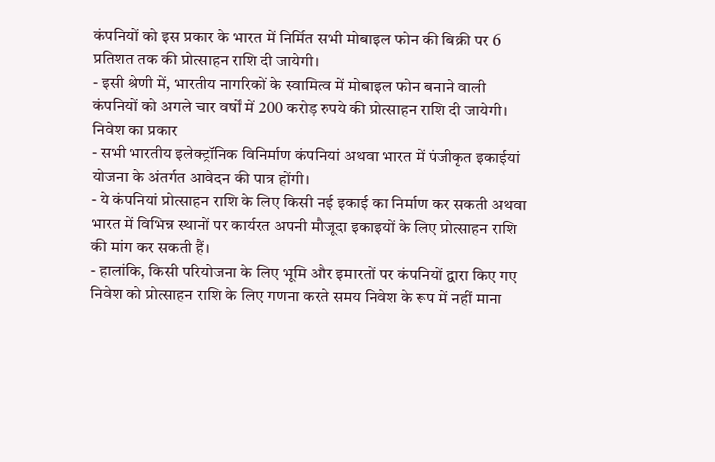कंपनियों को इस प्रकार के भारत में निर्मित सभी मोबाइल फोन की बिक्री पर 6 प्रतिशत तक की प्रोत्साहन राशि दी जायेगी।
- इसी श्रेणी में, भारतीय नागरिकों के स्वामित्व में मोबाइल फोन बनाने वाली कंपनियों को अगले चार वर्षों में 200 करोड़ रुपये की प्रोत्साहन राशि दी जायेगी।
निवेश का प्रकार
- सभी भारतीय इलेक्ट्रॉनिक विनिर्माण कंपनियां अथवा भारत में पंजीकृत इकाईयां योजना के अंतर्गत आवेदन की पात्र होंगी।
- ये कंपनियां प्रोत्साहन राशि के लिए किसी नई इकाई का निर्माण कर सकती अथवा भारत में विभिन्न स्थानों पर कार्यरत अपनी मौजूदा इकाइयों के लिए प्रोत्साहन राशि की मांग कर सकती हैं।
- हालांकि, किसी परियोजना के लिए भूमि और इमारतों पर कंपनियों द्वारा किए गए निवेश को प्रोत्साहन राशि के लिए गणना करते समय निवेश के रूप में नहीं माना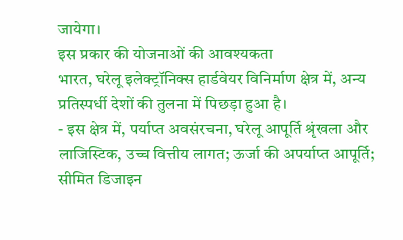जायेगा।
इस प्रकार की योजनाओं की आवश्यकता
भारत, घरेलू इलेक्ट्रॉनिक्स हार्डवेयर विनिर्माण क्षेत्र में, अन्य प्रतिस्पर्धी देशों की तुलना में पिछड़ा हुआ है।
- इस क्षेत्र में, पर्याप्त अवसंरचना, घरेलू आपूर्ति श्रृंखला और लाजिस्टिक, उच्च वित्तीय लागत; ऊर्जा की अपर्याप्त आपूर्ति; सीमित डिजाइन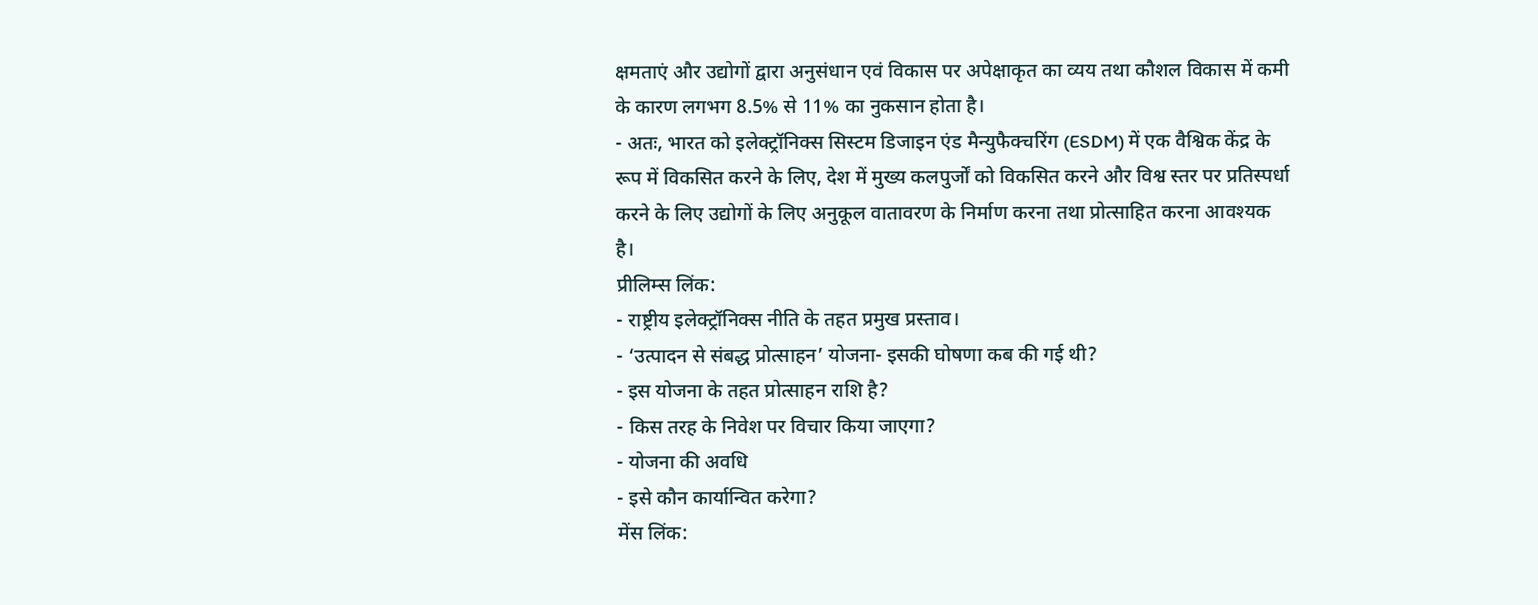क्षमताएं और उद्योगों द्वारा अनुसंधान एवं विकास पर अपेक्षाकृत का व्यय तथा कौशल विकास में कमी के कारण लगभग 8.5% से 11% का नुकसान होता है।
- अतः, भारत को इलेक्ट्रॉनिक्स सिस्टम डिजाइन एंड मैन्युफैक्चरिंग (ESDM) में एक वैश्विक केंद्र के रूप में विकसित करने के लिए, देश में मुख्य कलपुर्जों को विकसित करने और विश्व स्तर पर प्रतिस्पर्धा करने के लिए उद्योगों के लिए अनुकूल वातावरण के निर्माण करना तथा प्रोत्साहित करना आवश्यक है।
प्रीलिम्स लिंक:
- राष्ट्रीय इलेक्ट्रॉनिक्स नीति के तहत प्रमुख प्रस्ताव।
- ‘उत्पादन से संबद्ध प्रोत्साहन’ योजना- इसकी घोषणा कब की गई थी?
- इस योजना के तहत प्रोत्साहन राशि है?
- किस तरह के निवेश पर विचार किया जाएगा?
- योजना की अवधि
- इसे कौन कार्यान्वित करेगा?
मेंस लिंक: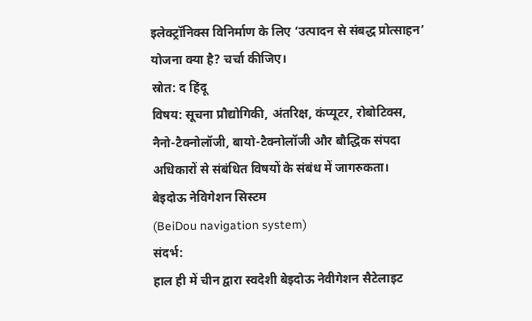इलेक्ट्रॉनिक्स विनिर्माण के लिए ‘उत्पादन से संबद्ध प्रोत्साहन’ योजना क्या है? चर्चा कीजिए।
स्रोत: द हिंदू
विषय: सूचना प्रौद्योगिकी, अंतरिक्ष, कंप्यूटर, रोबोटिक्स, नैनो-टैक्नोलॉजी, बायो-टैक्नोलॉजी और बौद्धिक संपदा अधिकारों से संबंधित विषयों के संबंध में जागरुकता।
बेइदोऊ नेविगेशन सिस्टम
(BeiDou navigation system)
संदर्भ:
हाल ही में चीन द्वारा स्वदेशी बेइदोऊ नेवीगेशन सैटेलाइट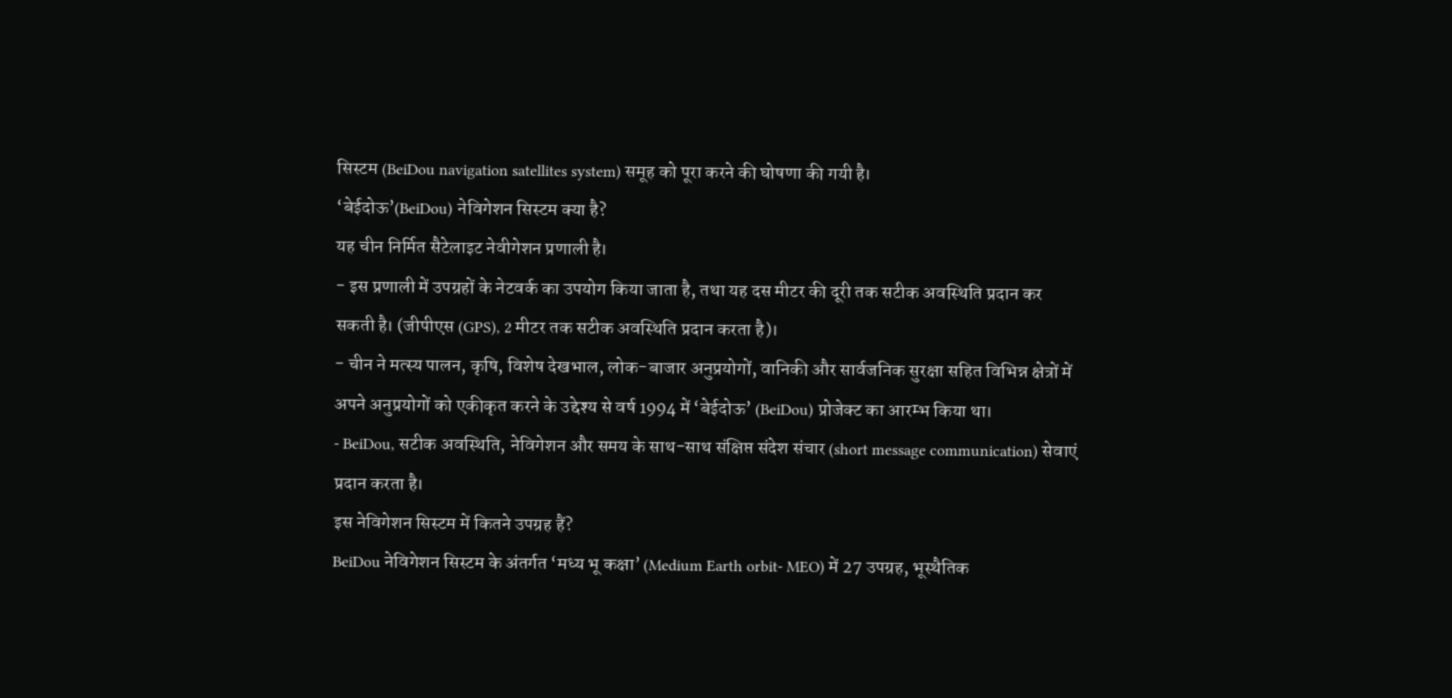सिस्टम (BeiDou navigation satellites system) समूह को पूरा करने की घोषणा की गयी है।
‘बेईदोऊ’(BeiDou) नेविगेशन सिस्टम क्या है?
यह चीन निर्मित सैटेलाइट नेवीगेशन प्रणाली है।
- इस प्रणाली में उपग्रहों के नेटवर्क का उपयोग किया जाता है, तथा यह दस मीटर की दूरी तक सटीक अवस्थिति प्रदान कर सकती है। (जीपीएस (GPS), 2 मीटर तक सटीक अवस्थिति प्रदान करता है)।
- चीन ने मत्स्य पालन, कृषि, विशेष देखभाल, लोक-बाजार अनुप्रयोगों, वानिकी और सार्वजनिक सुरक्षा सहित विभिन्न क्षेत्रों में अपने अनुप्रयोगों को एकीकृत करने के उद्देश्य से वर्ष 1994 में ‘बेईदोऊ’ (BeiDou) प्रोजेक्ट का आरम्भ किया था।
- BeiDou, सटीक अवस्थिति, नेविगेशन और समय के साथ-साथ संक्षिप्त संदेश संचार (short message communication) सेवाएं प्रदान करता है।
इस नेविगेशन सिस्टम में कितने उपग्रह हैं?
BeiDou नेविगेशन सिस्टम के अंतर्गत ‘मध्य भू कक्षा’ (Medium Earth orbit- MEO) में 27 उपग्रह, भूस्थैतिक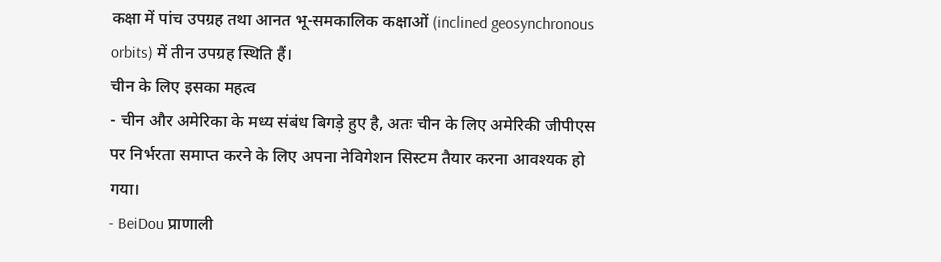कक्षा में पांच उपग्रह तथा आनत भू-समकालिक कक्षाओं (inclined geosynchronous orbits) में तीन उपग्रह स्थिति हैं।
चीन के लिए इसका महत्व
- चीन और अमेरिका के मध्य संबंध बिगड़े हुए है, अतः चीन के लिए अमेरिकी जीपीएस पर निर्भरता समाप्त करने के लिए अपना नेविगेशन सिस्टम तैयार करना आवश्यक हो गया।
- BeiDou प्राणाली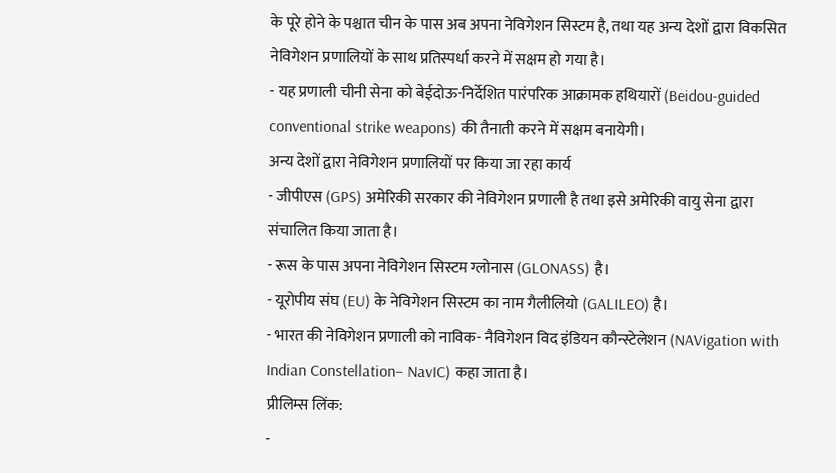के पूरे होने के पश्चात चीन के पास अब अपना नेविगेशन सिस्टम है, तथा यह अन्य देशों द्वारा विकसित नेविगेशन प्रणालियों के साथ प्रतिस्पर्धा करने में सक्षम हो गया है।
- यह प्रणाली चीनी सेना को बेईदोऊ-निर्देशित पारंपरिक आक्रामक हथियारों (Beidou-guided conventional strike weapons) की तैनाती करने में सक्षम बनायेगी।
अन्य देशों द्वारा नेविगेशन प्रणालियों पर किया जा रहा कार्य
- जीपीएस (GPS) अमेरिकी सरकार की नेविगेशन प्रणाली है तथा इसे अमेरिकी वायु सेना द्वारा संचालित किया जाता है।
- रूस के पास अपना नेविगेशन सिस्टम ग्लोनास (GLONASS) है।
- यूरोपीय संघ (EU) के नेविगेशन सिस्टम का नाम गैलीलियो (GALILEO) है।
- भारत की नेविगेशन प्रणाली को नाविक- नैविगेशन विद इंडियन कौन्स्टेलेशन (NAVigation with Indian Constellation– NavIC) कहा जाता है।
प्रीलिम्स लिंक:
-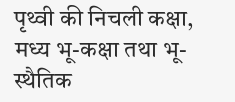पृथ्वी की निचली कक्षा, मध्य भू-कक्षा तथा भू-स्थैतिक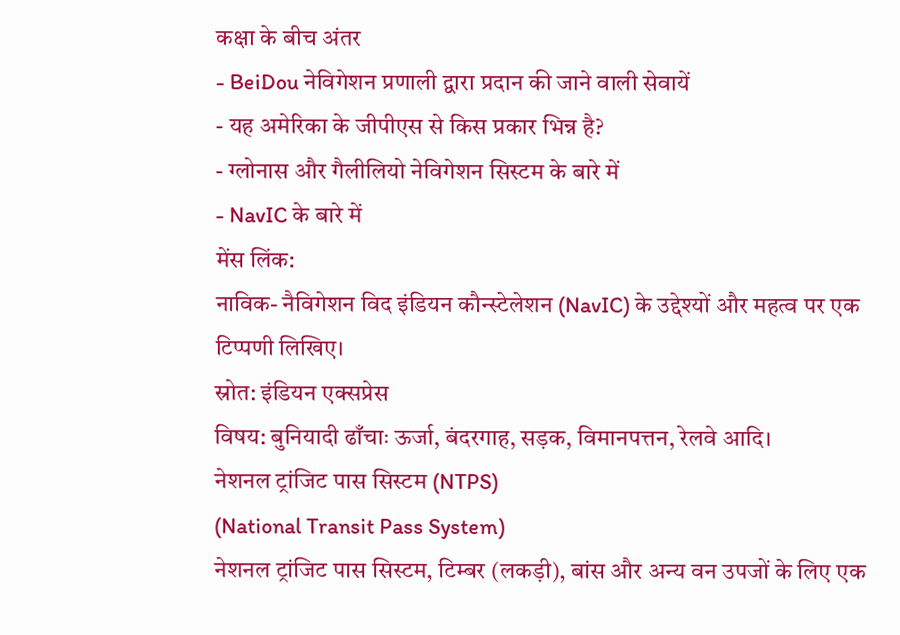कक्षा के बीच अंतर
- BeiDou नेविगेशन प्रणाली द्वारा प्रदान की जाने वाली सेवायें
- यह अमेरिका के जीपीएस से किस प्रकार भिन्न है?
- ग्लोनास और गैलीलियो नेविगेशन सिस्टम के बारे में
- NavIC के बारे में
मेंस लिंक:
नाविक- नैविगेशन विद इंडियन कौन्स्टेलेशन (NavIC) के उद्देश्यों और महत्व पर एक टिप्पणी लिखिए।
स्रोत: इंडियन एक्सप्रेस
विषय: बुनियादी ढाँचाः ऊर्जा, बंदरगाह, सड़क, विमानपत्तन, रेलवे आदि।
नेशनल ट्रांजिट पास सिस्टम (NTPS)
(National Transit Pass System)
नेशनल ट्रांजिट पास सिस्टम, टिम्बर (लकड़ी), बांस और अन्य वन उपजों के लिए एक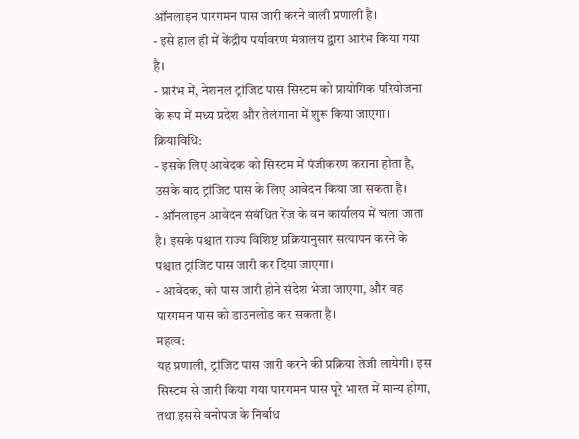ऑनलाइन पारगमन पास जारी करने वाली प्रणाली है।
- इसे हाल ही में केंद्रीय पर्यावरण मंत्रालय द्वारा आरंभ किया गया है।
- प्रारंभ में, नेशनल ट्रांजिट पास सिस्टम को प्रायोगिक परियोजना के रूप में मध्य प्रदेश और तेलंगाना में शुरू किया जाएगा।
क्रियाविधि:
- इसके लिए आवेदक को सिस्टम में पंजीकरण कराना होता है, उसके बाद ट्रांजिट पास के लिए आवेदन किया जा सकता है।
- ऑनलाइन आवेदन संबंधित रेंज के वन कार्यालय में चला जाता है। इसके पश्चात राज्य विशिष्ट प्रक्रियानुसार सत्यापन करने के पश्चात ट्रांजिट पास जारी कर दिया जाएगा।
- आवेदक, को पास जारी होने संदेश भेजा जाएगा, और वह पारगमन पास को डाउनलोड कर सकता है।
महत्व:
यह प्रणाली, ट्रांजिट पास जारी करने की प्रक्रिया तेजी लायेगी। इस सिस्टम से जारी किया गया पारगमन पास पूरे भारत में मान्य होगा, तथा इससे वनोपज के निर्बाध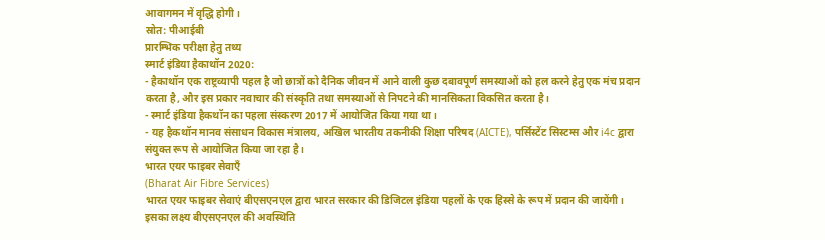आवागमन में वृद्धि होगी।
स्रोत: पीआईबी
प्रारम्भिक परीक्षा हेतु तथ्य
स्मार्ट इंडिया हैकाथॉन 2020:
- हैकाथॉन एक राष्ट्रव्यापी पहल है जो छात्रों को दैनिक जीवन में आने वाली कुछ दबावपूर्ण समस्याओं को हल करने हेतु एक मंच प्रदान करता है, और इस प्रकार नवाचार की संस्कृति तथा समस्याओं से निपटने की मानसिकता विकसित करता है।
- स्मार्ट इंडिया हैकथॉन का पहला संस्करण 2017 में आयोजित किया गया था।
- यह हैकथॉन मानव संसाधन विकास मंत्रालय, अखिल भारतीय तकनीकी शिक्षा परिषद (AICTE), पर्सिस्टेंट सिस्टम्स और i4c द्वारा संयुक्त रूप से आयोजित किया जा रहा है।
भारत एयर फाइबर सेवाएँ
(Bharat Air Fibre Services)
भारत एयर फाइबर सेवाएं बीएसएनएल द्वारा भारत सरकार की डिजिटल इंडिया पहलों के एक हिस्से के रूप में प्रदान की जायेंगी। इसका लक्ष्य बीएसएनएल की अवस्थिति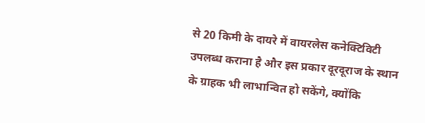से 20 किमी के दायरे में वायरलेस कनेक्टिविटी उपलब्ध कराना है और इस प्रकार दूरदूराज के स्थान के ग्राहक भी लाभान्वित हो सकेंगे, क्योंकि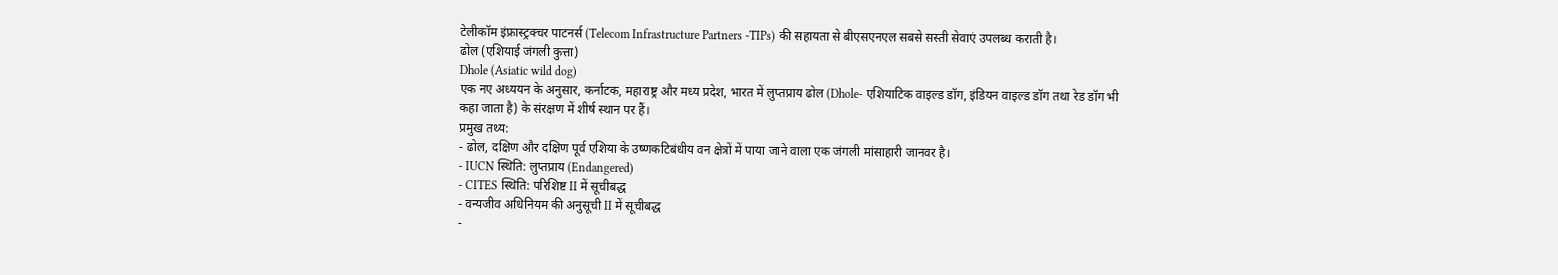टेलीकॉम इंफ्रास्ट्रक्चर पाटनर्स (Telecom Infrastructure Partners -TIPs) की सहायता से बीएसएनएल सबसे सस्ती सेवाएं उपलब्ध कराती है।
ढोल (एशियाई जंगली कुत्ता)
Dhole (Asiatic wild dog)
एक नए अध्ययन के अनुसार, कर्नाटक, महाराष्ट्र और मध्य प्रदेश, भारत में लुप्तप्राय ढोल (Dhole- एशियाटिक वाइल्ड डॉग, इंडियन वाइल्ड डॉग तथा रेड डॉग भी कहा जाता है) के संरक्षण में शीर्ष स्थान पर हैं।
प्रमुख तथ्य:
- ढोल, दक्षिण और दक्षिण पूर्व एशिया के उष्णकटिबंधीय वन क्षेत्रों में पाया जाने वाला एक जंगली मांसाहारी जानवर है।
- IUCN स्थिति: लुप्तप्राय (Endangered)
- CITES स्थिति: परिशिष्ट II में सूचीबद्ध
- वन्यजीव अधिनियम की अनुसूची II में सूचीबद्ध
-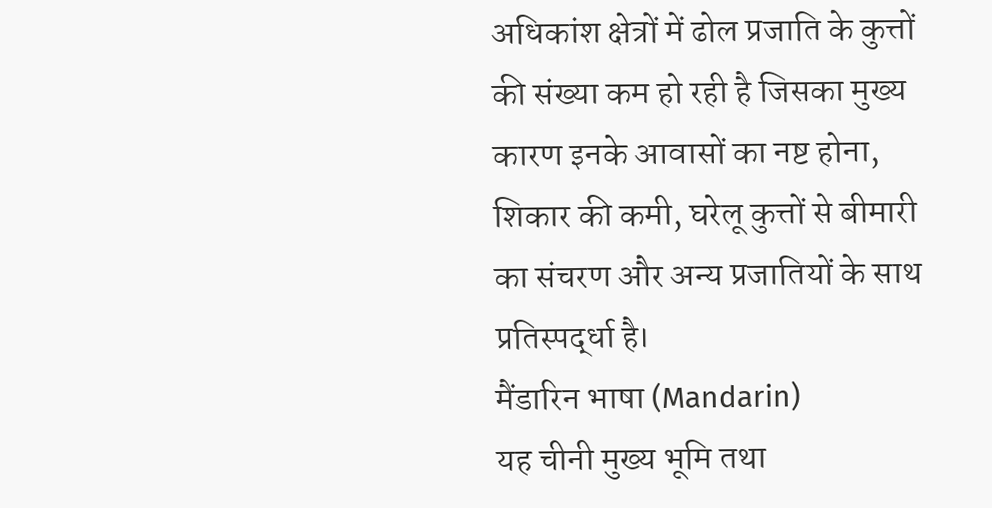अधिकांश क्षेत्रों में ढोल प्रजाति के कुत्तों की संख्या कम हो रही है जिसका मुख्य कारण इनके आवासों का नष्ट होना, शिकार की कमी, घरेलू कुत्तों से बीमारी का संचरण और अन्य प्रजातियों के साथ प्रतिस्पर्द्धा है।
मैंडारिन भाषा (Mandarin)
यह चीनी मुख्य भूमि तथा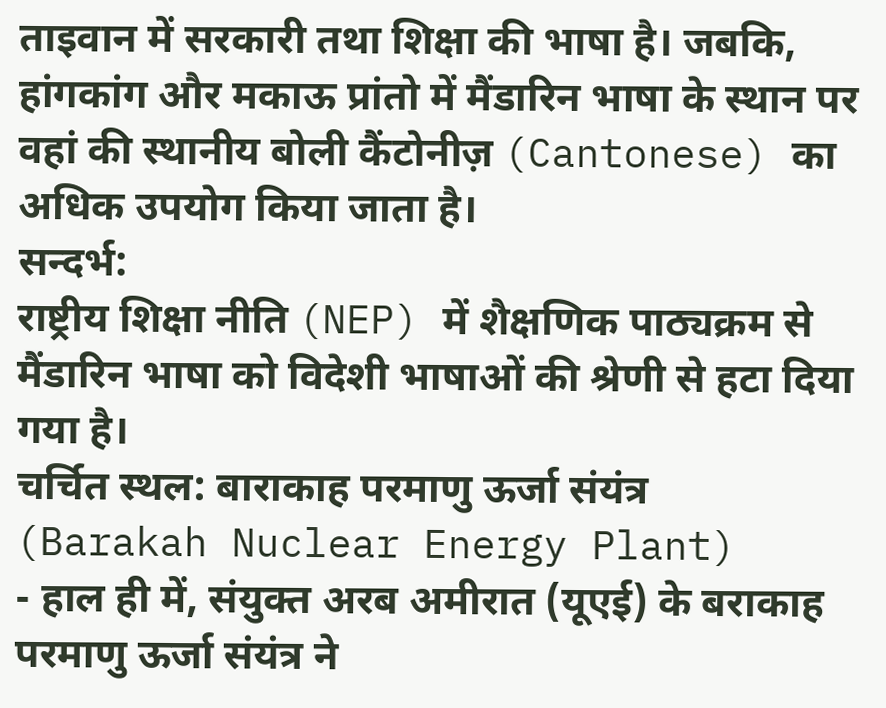ताइवान में सरकारी तथा शिक्षा की भाषा है। जबकि, हांगकांग और मकाऊ प्रांतो में मैंडारिन भाषा के स्थान पर वहां की स्थानीय बोली कैंटोनीज़ (Cantonese) का अधिक उपयोग किया जाता है।
सन्दर्भ:
राष्ट्रीय शिक्षा नीति (NEP) में शैक्षणिक पाठ्यक्रम से मैंडारिन भाषा को विदेशी भाषाओं की श्रेणी से हटा दिया गया है।
चर्चित स्थल: बाराकाह परमाणु ऊर्जा संयंत्र
(Barakah Nuclear Energy Plant)
- हाल ही में, संयुक्त अरब अमीरात (यूएई) के बराकाह परमाणु ऊर्जा संयंत्र ने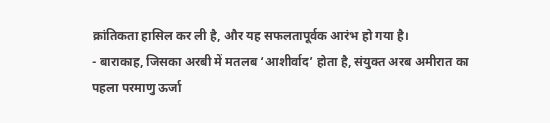क्रांतिकता हासिल कर ली है, और यह सफलतापूर्वक आरंभ हो गया है।
- बाराकाह, जिसका अरबी में मतलब ‘आशीर्वाद’ होता है, संयुक्त अरब अमीरात का पहला परमाणु ऊर्जा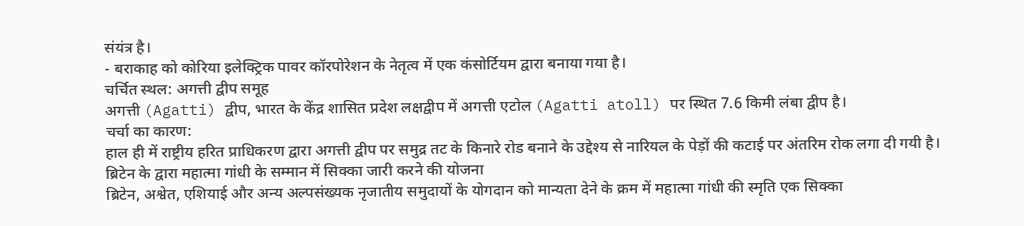संयंत्र है।
- बराकाह को कोरिया इलेक्ट्रिक पावर कॉरपोरेशन के नेतृत्व में एक कंसोर्टियम द्वारा बनाया गया है।
चर्चित स्थल: अगत्ती द्वीप समूह
अगत्ती (Agatti) द्वीप, भारत के केंद्र शासित प्रदेश लक्षद्वीप में अगत्ती एटोल (Agatti atoll) पर स्थित 7.6 किमी लंबा द्वीप है।
चर्चा का कारण:
हाल ही में राष्ट्रीय हरित प्राधिकरण द्वारा अगत्ती द्वीप पर समुद्र तट के किनारे रोड बनाने के उद्देश्य से नारियल के पेड़ों की कटाई पर अंतरिम रोक लगा दी गयी है।
ब्रिटेन के द्वारा महात्मा गांधी के सम्मान में सिक्का जारी करने की योजना
ब्रिटेन, अश्वेत, एशियाई और अन्य अल्पसंख्यक नृजातीय समुदायों के योगदान को मान्यता देने के क्रम में महात्मा गांधी की स्मृति एक सिक्का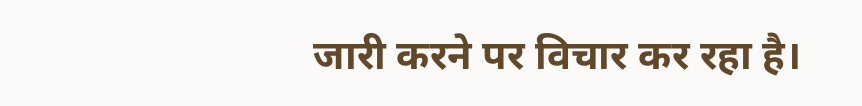जारी करने पर विचार कर रहा है।